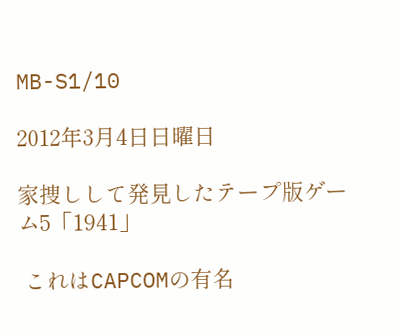MB-S1/10

2012年3月4日日曜日

家捜しして発見したテープ版ゲーム5「1941」

 これはCAPCOMの有名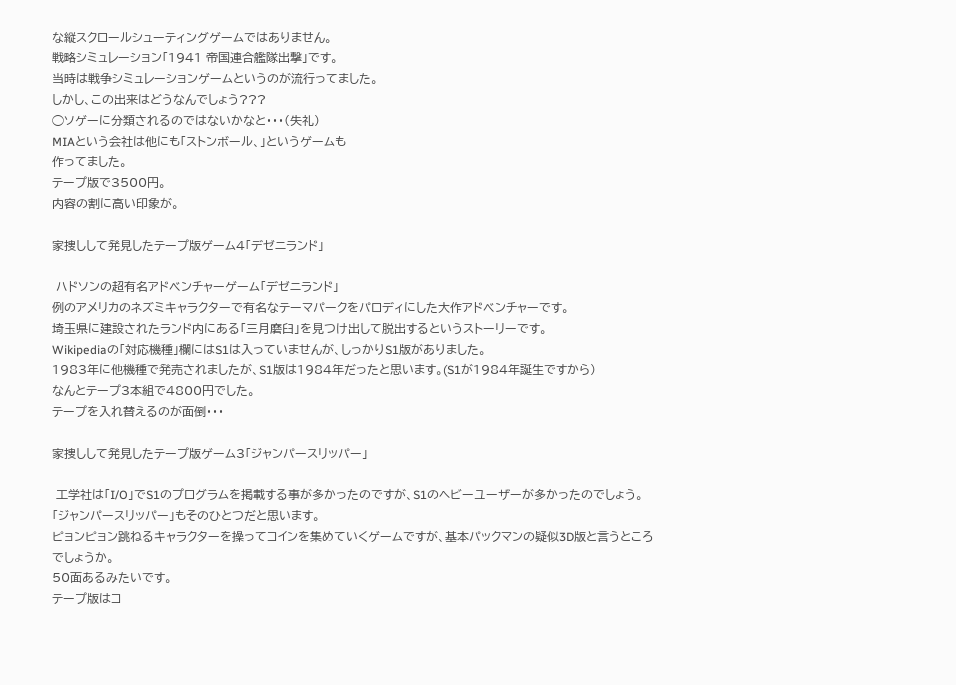な縦スクロールシューティングゲームではありません。
戦略シミュレーション「1941 帝国連合艦隊出撃」です。
当時は戦争シミュレーションゲームというのが流行ってました。
しかし、この出来はどうなんでしょう???
◯ソゲーに分類されるのではないかなと・・・(失礼)
MIAという会社は他にも「ストンボール、」というゲームも
作ってました。
テープ版で3500円。
内容の割に高い印象が。

家捜しして発見したテープ版ゲーム4「デゼニランド」

 ハドソンの超有名アドベンチャーゲーム「デゼニランド」
例のアメリカのネズミキャラクターで有名なテーマパークをパロディにした大作アドベンチャーです。
埼玉県に建設されたランド内にある「三月磨臼」を見つけ出して脱出するというストーリーです。
Wikipediaの「対応機種」欄にはS1は入っていませんが、しっかりS1版がありました。
1983年に他機種で発売されましたが、S1版は1984年だったと思います。(S1が1984年誕生ですから)
なんとテープ3本組で4800円でした。
テープを入れ替えるのが面倒・・・

家捜しして発見したテープ版ゲーム3「ジャンパースリッパー」

 工学社は「I/O」でS1のプログラムを掲載する事が多かったのですが、S1のヘビーユーザーが多かったのでしょう。
「ジャンパースリッパー」もそのひとつだと思います。
ピョンピョン跳ねるキャラクターを操ってコインを集めていくゲームですが、基本パックマンの疑似3D版と言うところでしょうか。
50面あるみたいです。
テープ版はコ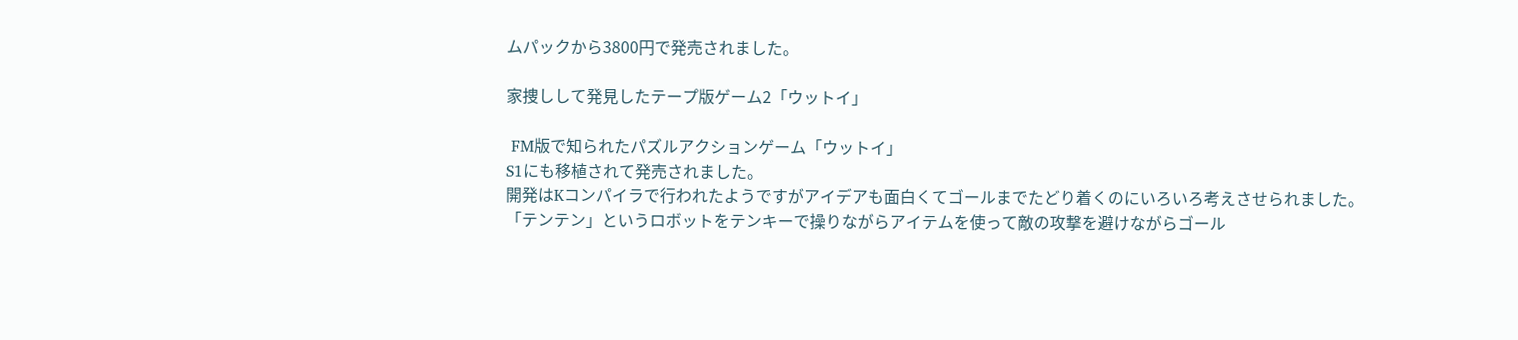ムパックから3800円で発売されました。

家捜しして発見したテープ版ゲーム2「ウットイ」

 FM版で知られたパズルアクションゲーム「ウットイ」
S1にも移植されて発売されました。
開発はKコンパイラで行われたようですがアイデアも面白くてゴールまでたどり着くのにいろいろ考えさせられました。
「テンテン」というロボットをテンキーで操りながらアイテムを使って敵の攻撃を避けながらゴール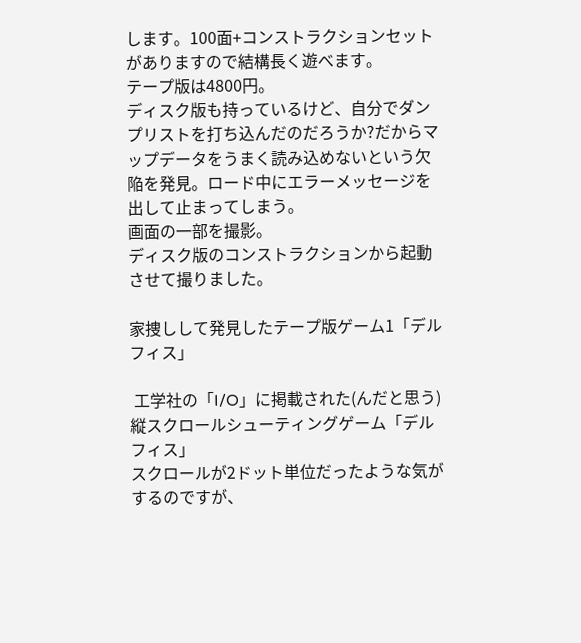します。100面+コンストラクションセットがありますので結構長く遊べます。
テープ版は4800円。
ディスク版も持っているけど、自分でダンプリストを打ち込んだのだろうか?だからマップデータをうまく読み込めないという欠陥を発見。ロード中にエラーメッセージを出して止まってしまう。
画面の一部を撮影。
ディスク版のコンストラクションから起動させて撮りました。

家捜しして発見したテープ版ゲーム1「デルフィス」

 工学社の「I/O」に掲載された(んだと思う)縦スクロールシューティングゲーム「デルフィス」
スクロールが2ドット単位だったような気がするのですが、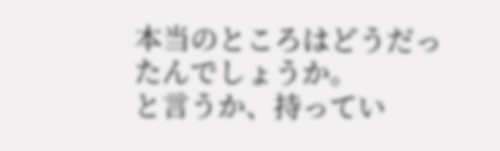本当のところはどうだったんでしょうか。
と言うか、持ってい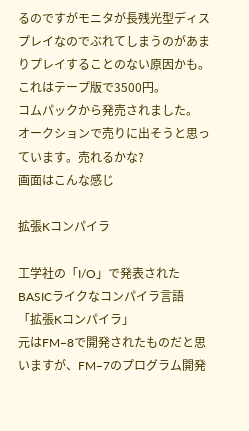るのですがモニタが長残光型ディスプレイなのでぶれてしまうのがあまりプレイすることのない原因かも。
これはテープ版で3500円。
コムパックから発売されました。
オークションで売りに出そうと思っています。売れるかな?
画面はこんな感じ

拡張Kコンパイラ

工学社の「I/O」で発表されたBASICライクなコンパイラ言語
「拡張Kコンパイラ」
元はFM−8で開発されたものだと思いますが、FM−7のプログラム開発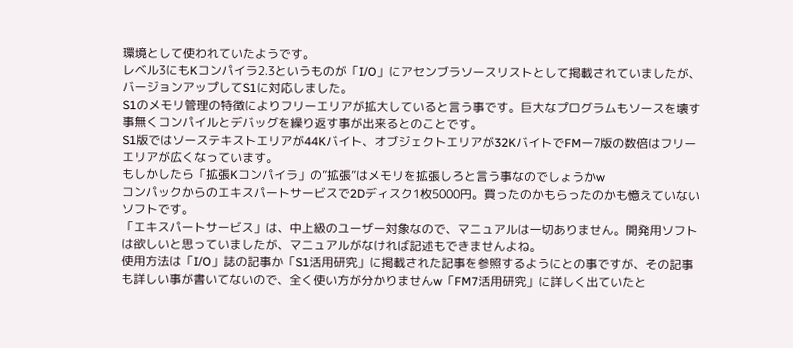環境として使われていたようです。
レベル3にもKコンパイラ2.3というものが「I/O」にアセンブラソースリストとして掲載されていましたが、バージョンアップしてS1に対応しました。
S1のメモリ管理の特徴によりフリーエリアが拡大していると言う事です。巨大なプログラムもソースを壊す事無くコンパイルとデバッグを繰り返す事が出来るとのことです。
S1版ではソーステキストエリアが44Kバイト、オブジェクトエリアが32KバイトでFMー7版の数倍はフリーエリアが広くなっています。
もしかしたら「拡張Kコンパイラ」の”拡張”はメモリを拡張しろと言う事なのでしょうかw
コンパックからのエキスパートサービスで2Dディスク1枚5000円。買ったのかもらったのかも憶えていないソフトです。
「エキスパートサービス」は、中上級のユーザー対象なので、マニュアルは一切ありません。開発用ソフトは欲しいと思っていましたが、マニュアルがなければ記述もできませんよね。
使用方法は「I/O」誌の記事か「S1活用研究」に掲載された記事を参照するようにとの事ですが、その記事も詳しい事が書いてないので、全く使い方が分かりませんw「FM7活用研究」に詳しく出ていたと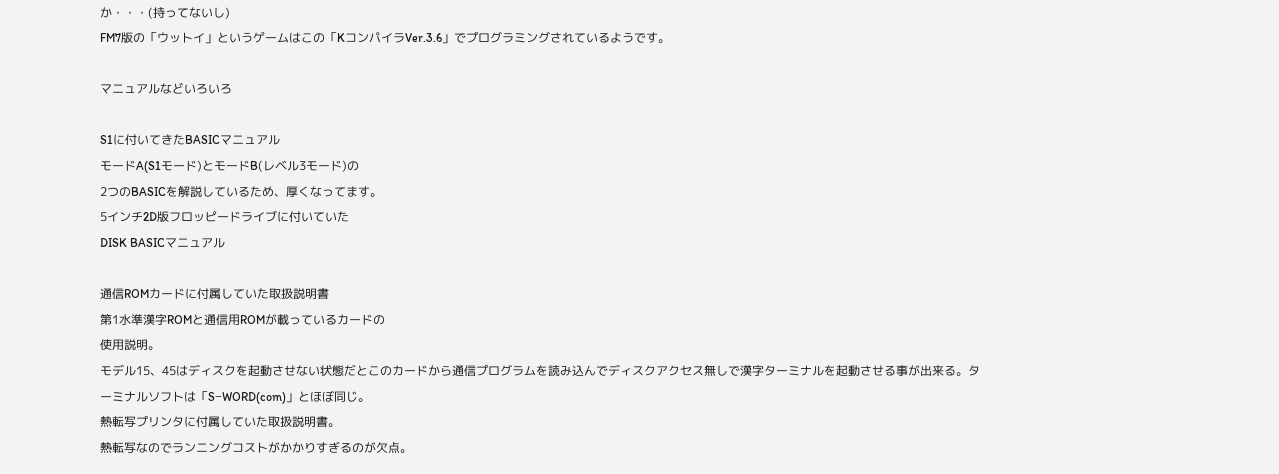か・・・(持ってないし)
FM7版の「ウットイ」というゲームはこの「KコンパイラVer.3.6」でプログラミングされているようです。

マニュアルなどいろいろ

S1に付いてきたBASICマニュアル
モードA(S1モード)とモードB(レベル3モード)の
2つのBASICを解説しているため、厚くなってます。
5インチ2D版フロッピードライブに付いていた
DISK BASICマニュアル

通信ROMカードに付属していた取扱説明書
第1水準漢字ROMと通信用ROMが載っているカードの
使用説明。
モデル15、45はディスクを起動させない状態だとこのカードから通信プログラムを読み込んでディスクアクセス無しで漢字ターミナルを起動させる事が出来る。ターミナルソフトは「S−WORD(com)」とほぼ同じ。
熱転写プリンタに付属していた取扱説明書。
熱転写なのでランニングコストがかかりすぎるのが欠点。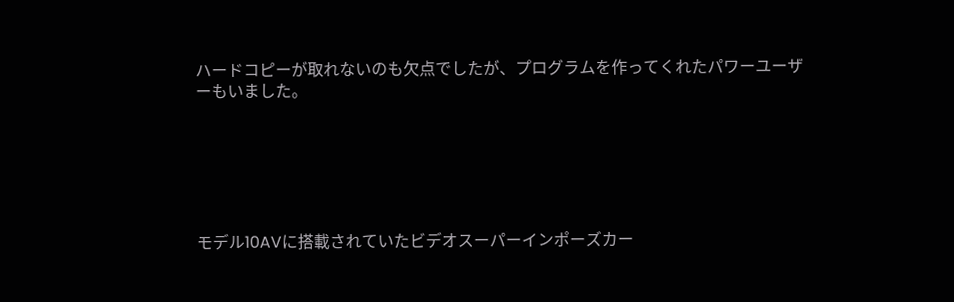ハードコピーが取れないのも欠点でしたが、プログラムを作ってくれたパワーユーザーもいました。






モデル10AVに搭載されていたビデオスーパーインポーズカー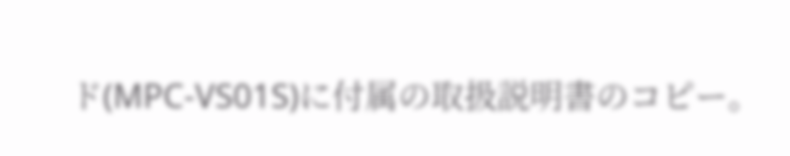ド(MPC-VS01S)に付属の取扱説明書のコピー。